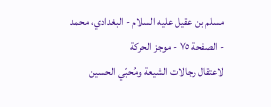مسلم بن عقيل عليه السلام - البغدادي، محمد - الصفحة ٧٥ - موجز الحركة
لاعتقال رجالات الشيعة ومُحبّي الحسين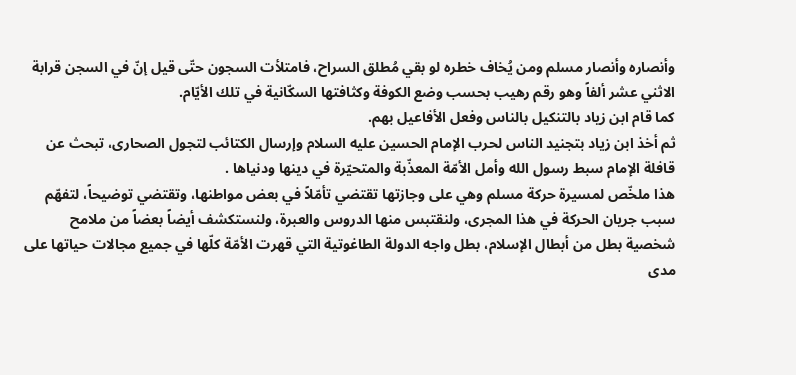وأنصاره وأنصار مسلم ومن يُخاف خطره لو بقي مُطلق السراح، فامتلأت السجون حتّى قيل إنّ في السجن قرابة الاثني عشر ألفاً وهو رقم رهيب بحسب وضع الكوفة وكثافتها السكّانية في تلك الأيّام.
كما قام ابن زياد بالتنكيل بالناس وفعل الأفاعيل بهم.
ثم أخذ ابن زياد بتجنيد الناس لحرب الإمام الحسين عليه السلام وإرسال الكتائب لتجول الصحارى، تبحث عن قافلة الإمام سبط رسول الله وأمل الأمّة المعذّبة والمتحيّرة في دينها ودنياها .
هذا ملخّص لمسيرة حركة مسلم وهي على وجازتها تقتضي تأمّلاً في بعض مواطنها، وتقتضي توضيحاً، لتفهّم سبب جريان الحركة في هذا المجرى، ولنقتبس منها الدروس والعبرة، ولنستكشف أيضاً بعضاً من ملامح شخصية بطل من أبطال الإسلام، بطل واجه الدولة الطاغوتية التي قهرت الأمّة كلّها في جميع مجالات حياتها على مدى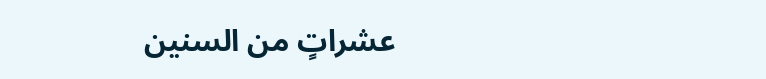عشراتٍ من السنين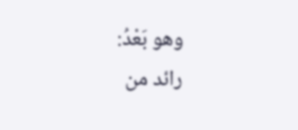وهو بَعْدُ:
رائد من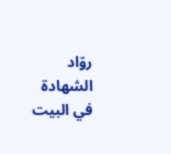روّاد الشهادة في البيت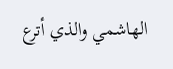الهاشمي والذي أترع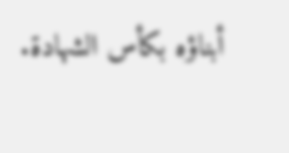أبناؤه بكأس الشهادة.